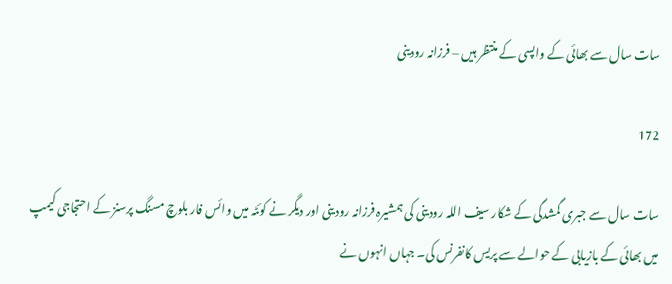سات سال سے بھائی کے واپسی کے منتظر ہیں – فرزانہ رودینی

172

سات سال سے جبری گمشدگی کے شکار سیف اللہ رودینی کی ہمشیرہ فرزانہ رودینی اور دیگر نے کوئٹہ میں وائس فار بلوچ مسنگ پرسنز کے احتجاجی کیمپ میں بھائی کے بازیابی کے حوالے سے پریس کانفرنس کی۔ جہاں انہوں نے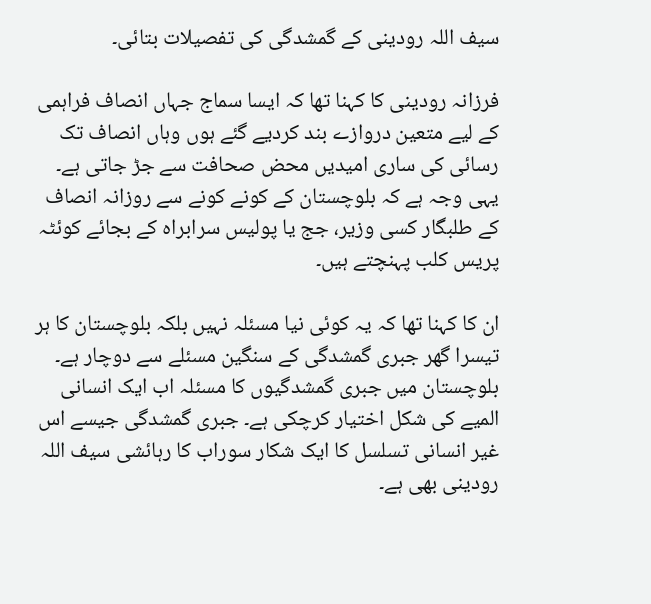سیف اللہ رودینی کے گمشدگی کی تفصیلات بتائی۔

فرزانہ رودینی کا کہنا تھا کہ ایسا سماج جہاں انصاف فراہمی کے لیے متعین دروازے بند کردیے گئے ہوں وہاں انصاف تک رسائی کی ساری امیدیں محض صحافت سے جڑ جاتی ہے۔ یہی وجہ ہے کہ بلوچستان کے کونے کونے سے روزانہ انصاف کے طلبگار کسی وزیر، جج یا پولیس سرابراہ کے بجائے کوئٹہ پریس کلب پہنچتے ہیں۔

ان کا کہنا تھا کہ یہ کوئی نیا مسئلہ نہیں بلکہ بلوچستان کا ہر تیسرا گھر جبری گمشدگی کے سنگین مسئلے سے دوچار ہے۔ بلوچستان میں جبری گمشدگیوں کا مسئلہ اب ایک انسانی المیے کی شکل اختیار کرچکی ہے۔ جبری گمشدگی جیسے اس غیر انسانی تسلسل کا ایک شکار سوراب کا رہائشی سیف اللہ رودینی بھی ہے۔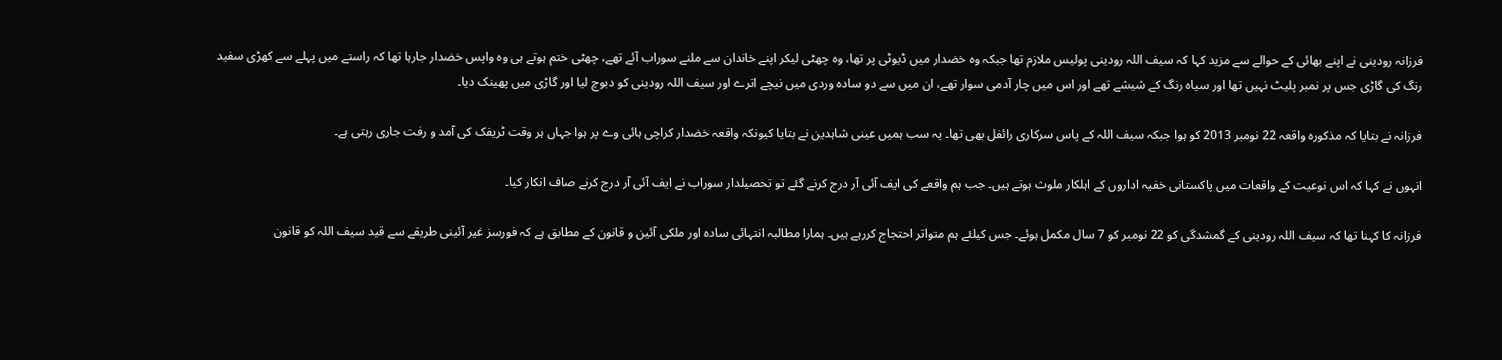فرزانہ رودینی نے اپنے بھائی کے حوالے سے مزید کہا کہ سیف اللہ رودینی پولیس ملازم تھا جبکہ وہ خضدار میں ڈیوٹی پر تھا، وہ چھٹی لیکر اپنے خاندان سے ملنے سوراب آئے تھے، چھٹی ختم ہوتے ہی وہ واپس خضدار جارہا تھا کہ راستے میں پہلے سے کھڑی سفید رنگ کی گاڑی جس پر نمبر پلیٹ نہیں تھا اور سیاہ رنگ کے شیشے تھے اور اس میں چار آدمی سوار تھے، ان میں سے دو سادہ وردی میں نیچے اترے اور سیف اللہ رودینی کو دبوچ لیا اور گاڑی میں پھینک دیا۔

فرزانہ نے بتایا کہ مذکورہ واقعہ 22 نومبر 2013 کو ہوا جبکہ سیف اللہ کے پاس سرکاری رائفل بھی تھا۔ یہ سب ہمیں عینی شاہدین نے بتایا کیونکہ واقعہ خضدار کراچی ہائی وے پر ہوا جہاں ہر وقت ٹریفک کی آمد و رفت جاری رہتی ہے۔

انہوں نے کہا کہ اس نوعیت کے واقعات میں پاکستانی خفیہ اداروں کے اہلکار ملوث ہوتے ہیں۔ جب ہم واقعے کی ایف آئی آر درج کرنے گئے تو تحصیلدار سوراب نے ایف آئی آر درج کرنے صاف انکار کیا۔

فرزانہ کا کہنا تھا کہ سیف اللہ رودینی کے گمشدگی کو 22 نومبر کو 7 سال مکمل ہوئے۔ جس کیلئے ہم متواتر احتجاج کررہے ہیں۔ ہمارا مطالبہ انتہائی سادہ اور ملکی آئین و قانون کے مطابق ہے کہ فورسز غیر آئینی طریقے سے قید سیف اللہ کو قانون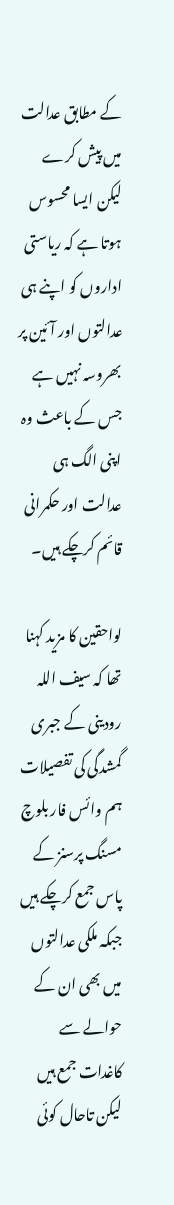کے مطابق عدالت میں پیش کرے لیکن ایسا محسوس ہوتا ہے کہ ریاستی اداروں کو اپنے ہی عدالتوں اور آئین پر بھروسہ نہیں ہے جس کے باعث وہ اپنی الگ ہی عدالت اور حکمرانی قائم کرچکے ہیں۔

لواحقین کا مزید کہنا تھا کہ سیف اللہ رودینی کے جبری گمشدگی کی تفصیلات ہم وائس فار بلوچ مسنگ پرسنز کے پاس جمع کرچکے ہیں جبکہ ملکی عدالتوں میں بھی ان کے حوالے سے کاغدات جمع ہیں لیکن تاحال کوئی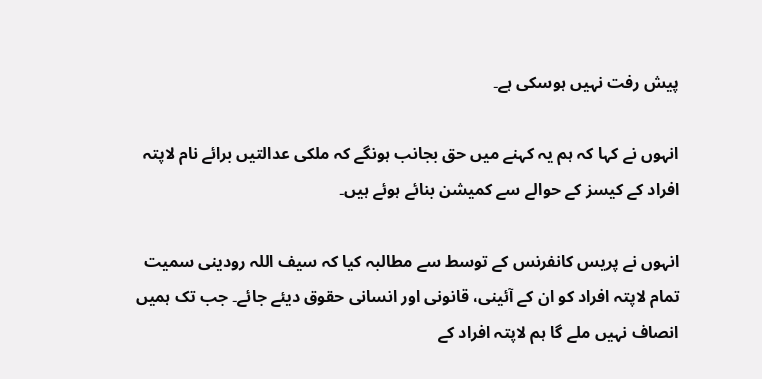پیش رفت نہیں ہوسکی ہے۔

انہوں نے کہا کہ ہم یہ کہنے میں حق بجانب ہونگے کہ ملکی عدالتیں برائے نام لاپتہ افراد کے کیسز کے حوالے سے کمیشن بنائے ہوئے ہیں۔

انہوں نے پریس کانفرنس کے توسط سے مطالبہ کیا کہ سیف اللہ رودینی سمیت تمام لاپتہ افراد کو ان کے آئینی، قانونی اور انسانی حقوق دیئے جائے۔ جب تک ہمیں انصاف نہیں ملے گا ہم لاپتہ افراد کے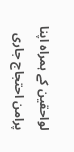لواحقین کے ہمراہ اپنا پرامن احتجاج جاری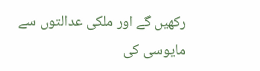رکھیں گے اور ملکی عدالتوں سے مایوسی کی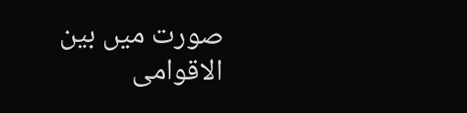صورت میں بین الاقوامی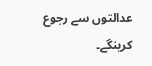عدالتوں سے رجوع کرینگے۔